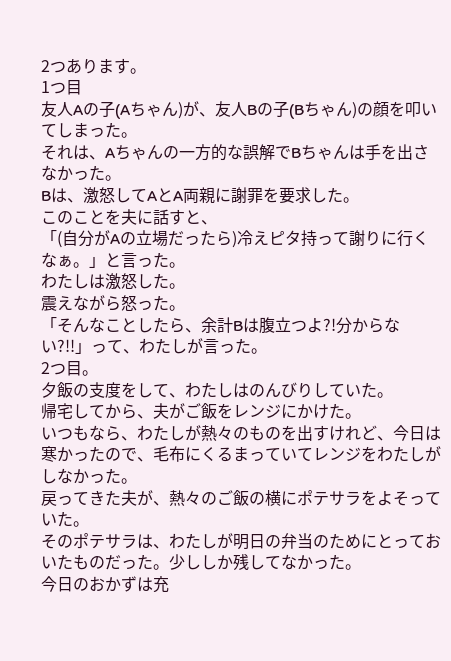2つあります。
1つ目
友人Aの子(Aちゃん)が、友人Bの子(Bちゃん)の顔を叩いてしまった。
それは、Aちゃんの一方的な誤解でBちゃんは手を出さなかった。
Bは、激怒してAとA両親に謝罪を要求した。
このことを夫に話すと、
「(自分がAの立場だったら)冷えピタ持って謝りに行くなぁ。」と言った。
わたしは激怒した。
震えながら怒った。
「そんなことしたら、余計Bは腹立つよ?!分からない?!!」って、わたしが言った。
2つ目。
夕飯の支度をして、わたしはのんびりしていた。
帰宅してから、夫がご飯をレンジにかけた。
いつもなら、わたしが熱々のものを出すけれど、今日は寒かったので、毛布にくるまっていてレンジをわたしがしなかった。
戻ってきた夫が、熱々のご飯の横にポテサラをよそっていた。
そのポテサラは、わたしが明日の弁当のためにとっておいたものだった。少ししか残してなかった。
今日のおかずは充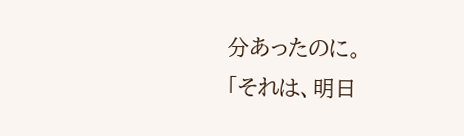分あったのに。
「それは、明日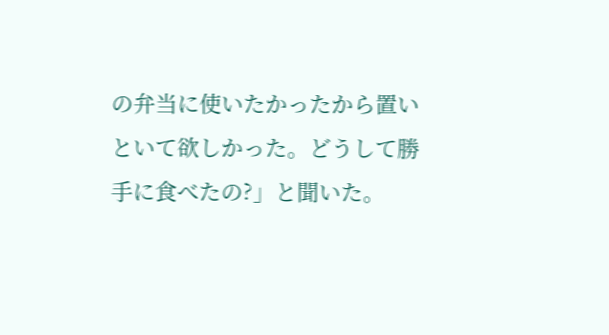の弁当に使いたかったから置いといて欲しかった。どうして勝手に食べたの?」と聞いた。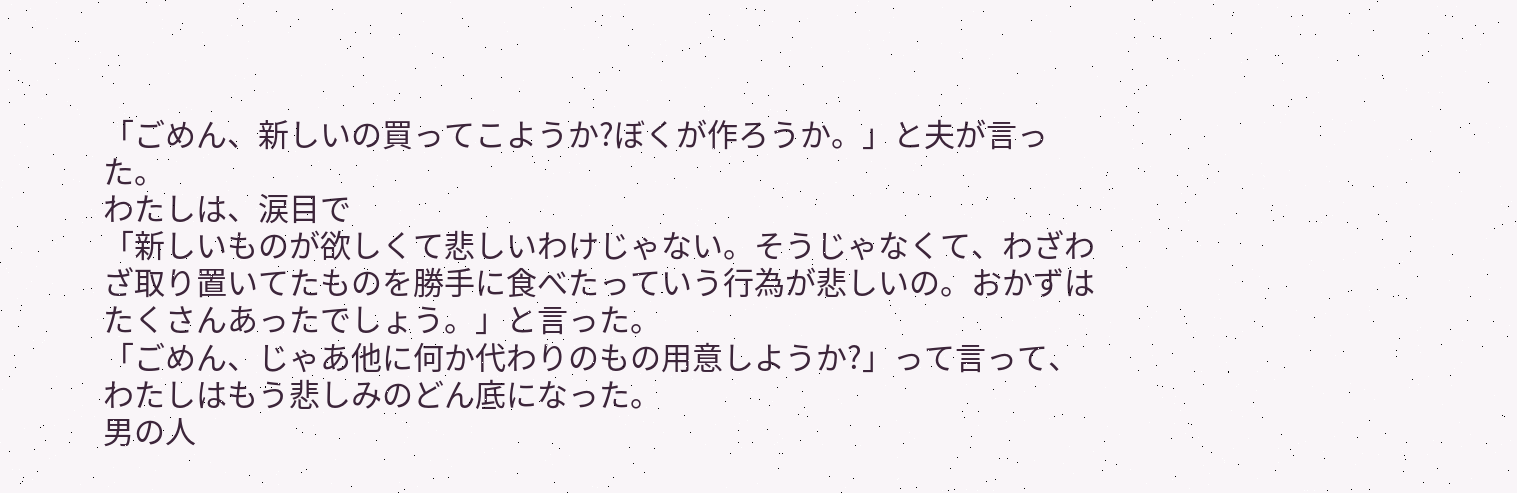「ごめん、新しいの買ってこようか?ぼくが作ろうか。」と夫が言った。
わたしは、涙目で
「新しいものが欲しくて悲しいわけじゃない。そうじゃなくて、わざわざ取り置いてたものを勝手に食べたっていう行為が悲しいの。おかずはたくさんあったでしょう。」と言った。
「ごめん、じゃあ他に何か代わりのもの用意しようか?」って言って、わたしはもう悲しみのどん底になった。
男の人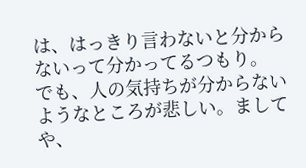は、はっきり言わないと分からないって分かってるつもり。
でも、人の気持ちが分からないようなところが悲しい。ましてや、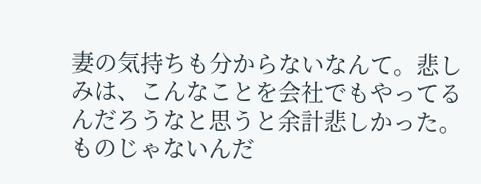妻の気持ちも分からないなんて。悲しみは、こんなことを会社でもやってるんだろうなと思うと余計悲しかった。
ものじゃないんだ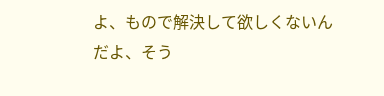よ、もので解決して欲しくないんだよ、そう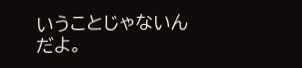いうことじゃないんだよ。